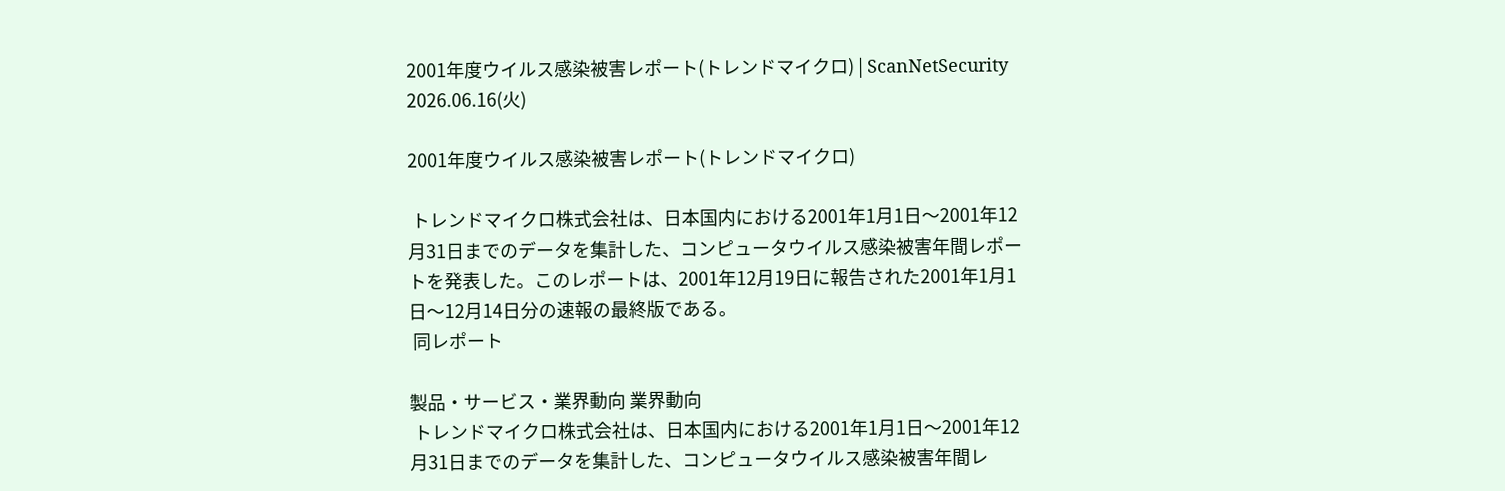2001年度ウイルス感染被害レポート(トレンドマイクロ) | ScanNetSecurity
2026.06.16(火)

2001年度ウイルス感染被害レポート(トレンドマイクロ)

 トレンドマイクロ株式会社は、日本国内における2001年1月1日〜2001年12月31日までのデータを集計した、コンピュータウイルス感染被害年間レポートを発表した。このレポートは、2001年12月19日に報告された2001年1月1日〜12月14日分の速報の最終版である。
 同レポート

製品・サービス・業界動向 業界動向
 トレンドマイクロ株式会社は、日本国内における2001年1月1日〜2001年12月31日までのデータを集計した、コンピュータウイルス感染被害年間レ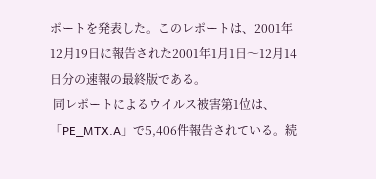ポートを発表した。このレポートは、2001年12月19日に報告された2001年1月1日〜12月14日分の速報の最終版である。
 同レポートによるウイルス被害第1位は、「PE_MTX.A」で5,406件報告されている。続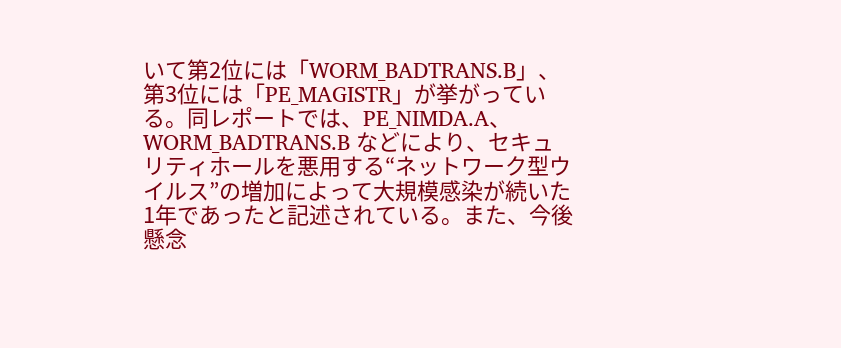いて第2位には「WORM_BADTRANS.B」、第3位には「PE_MAGISTR」が挙がっている。同レポートでは、PE_NIMDA.A、WORM_BADTRANS.B などにより、セキュリティホールを悪用する“ネットワーク型ウイルス”の増加によって大規模感染が続いた1年であったと記述されている。また、今後懸念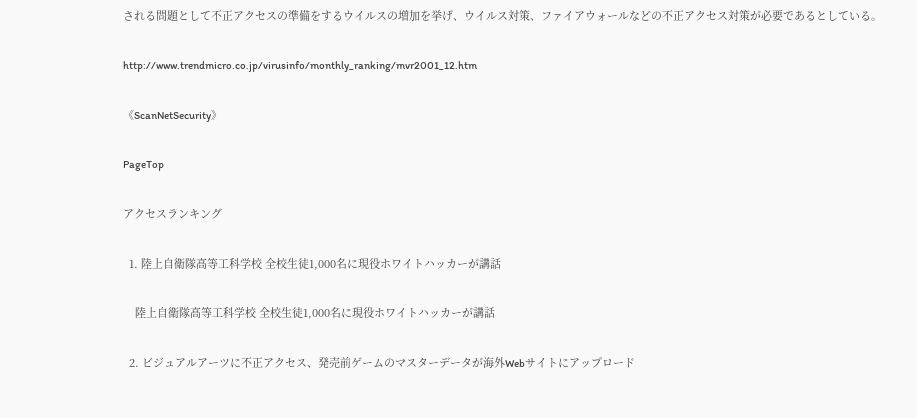される問題として不正アクセスの準備をするウイルスの増加を挙げ、ウイルス対策、ファイアウォールなどの不正アクセス対策が必要であるとしている。

http://www.trendmicro.co.jp/virusinfo/monthly_ranking/mvr2001_12.htm

《ScanNetSecurity》

PageTop

アクセスランキング

  1. 陸上自衛隊高等工科学校 全校生徒1,000名に現役ホワイトハッカーが講話

    陸上自衛隊高等工科学校 全校生徒1,000名に現役ホワイトハッカーが講話

  2. ビジュアルアーツに不正アクセス、発売前ゲームのマスターデータが海外Webサイトにアップロード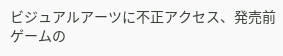ビジュアルアーツに不正アクセス、発売前ゲームの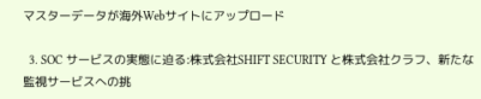マスターデータが海外Webサイトにアップロード

  3. SOC サービスの実態に迫る:株式会社SHIFT SECURITY と株式会社クラフ、新たな監視サービスへの挑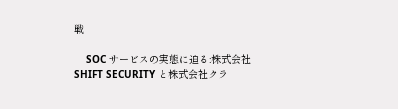戦

    SOC サービスの実態に迫る:株式会社SHIFT SECURITY と株式会社クラ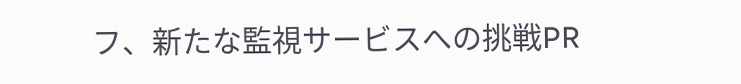フ、新たな監視サービスへの挑戦PR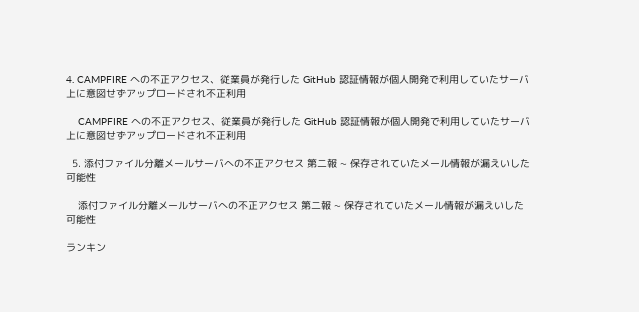4. CAMPFIRE への不正アクセス、従業員が発行した GitHub 認証情報が個人開発で利用していたサーバ上に意図せずアップロードされ不正利用

    CAMPFIRE への不正アクセス、従業員が発行した GitHub 認証情報が個人開発で利用していたサーバ上に意図せずアップロードされ不正利用

  5. 添付ファイル分離メールサーバへの不正アクセス 第二報 ~ 保存されていたメール情報が漏えいした可能性

    添付ファイル分離メールサーバへの不正アクセス 第二報 ~ 保存されていたメール情報が漏えいした可能性

ランキン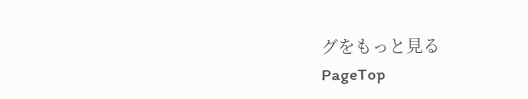グをもっと見る
PageTop